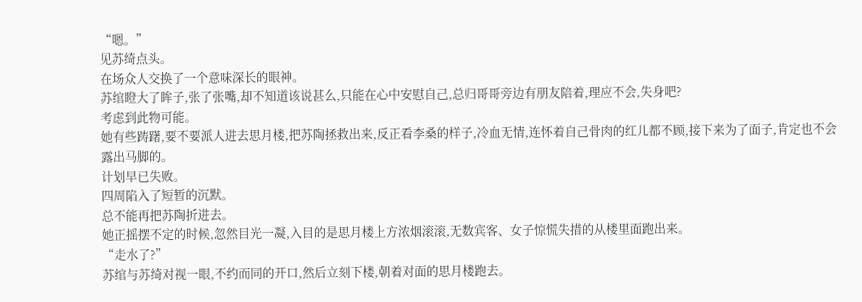“嗯。”
见苏绮点头。
在场众人交换了一个意味深长的眼神。
苏绾瞪大了眸子,张了张嘴,却不知道该说甚么,只能在心中安慰自己,总归哥哥旁边有朋友陪着,理应不会,失身吧?
考虑到此物可能。
她有些踌躇,要不要派人进去思月楼,把苏陶拯救出来,反正看李桑的样子,冷血无情,连怀着自己骨肉的红儿都不顾,接下来为了面子,肯定也不会露出马脚的。
计划早已失败。
四周陷入了短暂的沉默。
总不能再把苏陶折进去。
她正摇摆不定的时候,忽然目光一凝,入目的是思月楼上方浓烟滚滚,无数宾客、女子惊慌失措的从楼里面跑出来。
“走水了?”
苏绾与苏绮对视一眼,不约而同的开口,然后立刻下楼,朝着对面的思月楼跑去。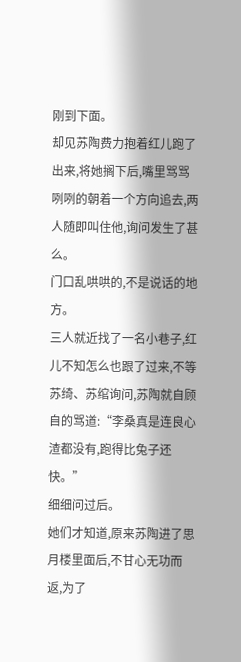刚到下面。
却见苏陶费力抱着红儿跑了出来,将她搁下后,嘴里骂骂咧咧的朝着一个方向追去,两人随即叫住他,询问发生了甚么。
门口乱哄哄的,不是说话的地方。
三人就近找了一名小巷子,红儿不知怎么也跟了过来,不等苏绮、苏绾询问,苏陶就自顾自的骂道:“李桑真是连良心渣都没有,跑得比兔子还快。”
细细问过后。
她们才知道,原来苏陶进了思月楼里面后,不甘心无功而返,为了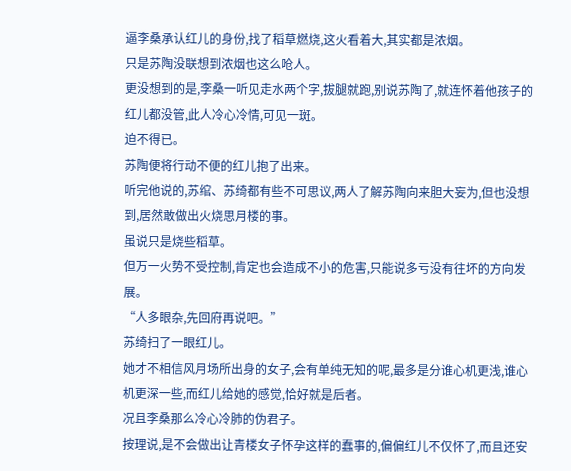逼李桑承认红儿的身份,找了稻草燃烧,这火看着大,其实都是浓烟。
只是苏陶没联想到浓烟也这么呛人。
更没想到的是,李桑一听见走水两个字,拔腿就跑,别说苏陶了,就连怀着他孩子的红儿都没管,此人冷心冷情,可见一斑。
迫不得已。
苏陶便将行动不便的红儿抱了出来。
听完他说的,苏绾、苏绮都有些不可思议,两人了解苏陶向来胆大妄为,但也没想到,居然敢做出火烧思月楼的事。
虽说只是烧些稻草。
但万一火势不受控制,肯定也会造成不小的危害,只能说多亏没有往坏的方向发展。
“人多眼杂,先回府再说吧。”
苏绮扫了一眼红儿。
她才不相信风月场所出身的女子,会有单纯无知的呢,最多是分谁心机更浅,谁心机更深一些,而红儿给她的感觉,恰好就是后者。
况且李桑那么冷心冷肺的伪君子。
按理说,是不会做出让青楼女子怀孕这样的蠢事的,偏偏红儿不仅怀了,而且还安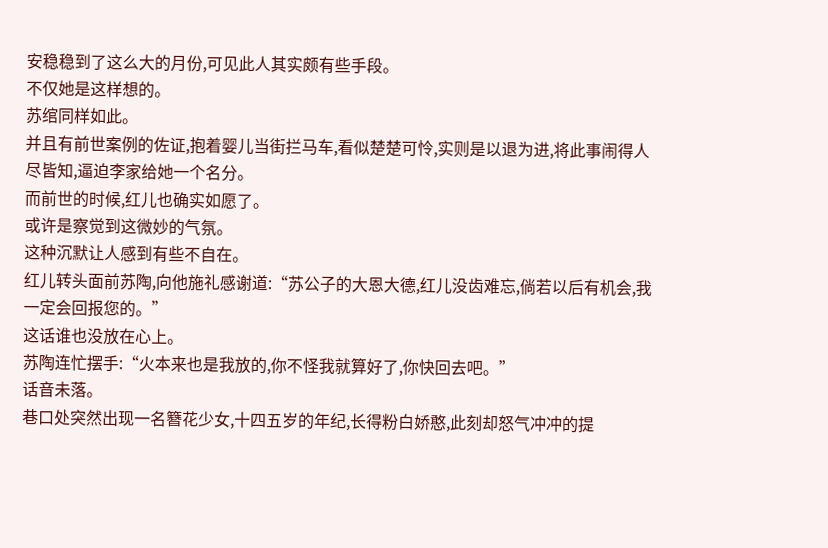安稳稳到了这么大的月份,可见此人其实颇有些手段。
不仅她是这样想的。
苏绾同样如此。
并且有前世案例的佐证,抱着婴儿当街拦马车,看似楚楚可怜,实则是以退为进,将此事闹得人尽皆知,逼迫李家给她一个名分。
而前世的时候,红儿也确实如愿了。
或许是察觉到这微妙的气氛。
这种沉默让人感到有些不自在。
红儿转头面前苏陶,向他施礼感谢道:“苏公子的大恩大德,红儿没齿难忘,倘若以后有机会,我一定会回报您的。”
这话谁也没放在心上。
苏陶连忙摆手:“火本来也是我放的,你不怪我就算好了,你快回去吧。”
话音未落。
巷口处突然出现一名簪花少女,十四五岁的年纪,长得粉白娇憨,此刻却怒气冲冲的提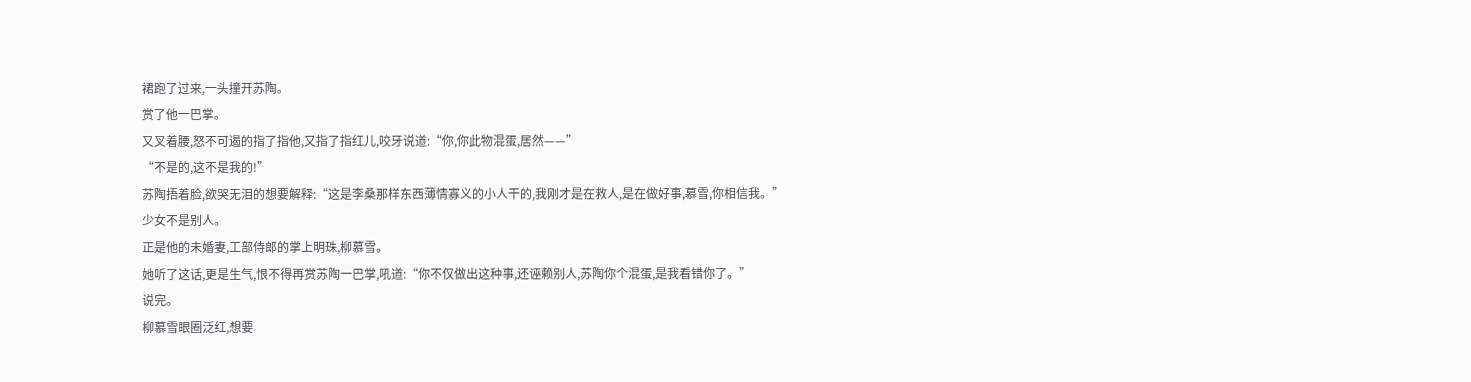裙跑了过来,一头撞开苏陶。
赏了他一巴掌。
又叉着腰,怒不可遏的指了指他,又指了指红儿,咬牙说道:“你,你此物混蛋,居然——”
“不是的,这不是我的!”
苏陶捂着脸,欲哭无泪的想要解释:“这是李桑那样东西薄情寡义的小人干的,我刚才是在救人,是在做好事,慕雪,你相信我。”
少女不是别人。
正是他的未婚妻,工部侍郎的掌上明珠,柳慕雪。
她听了这话,更是生气,恨不得再赏苏陶一巴掌,吼道:“你不仅做出这种事,还诬赖别人,苏陶你个混蛋,是我看错你了。”
说完。
柳慕雪眼圈泛红,想要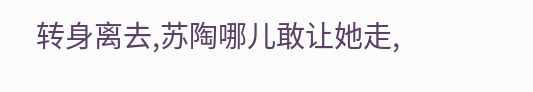转身离去,苏陶哪儿敢让她走,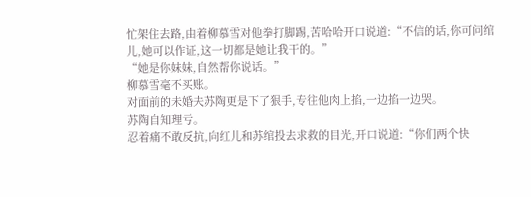忙架住去路,由着柳慕雪对他拳打脚踢,苦哈哈开口说道:“不信的话,你可问绾儿,她可以作证,这一切都是她让我干的。”
“她是你妹妹,自然帮你说话。”
柳慕雪毫不买账。
对面前的未婚夫苏陶更是下了狠手,专往他肉上掐,一边掐一边哭。
苏陶自知理亏。
忍着痛不敢反抗,向红儿和苏绾投去求救的目光,开口说道:“你们两个快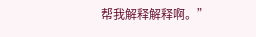帮我解释解释啊。”